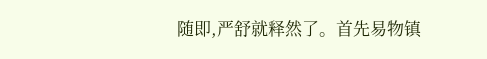随即,严舒就释然了。首先易物镇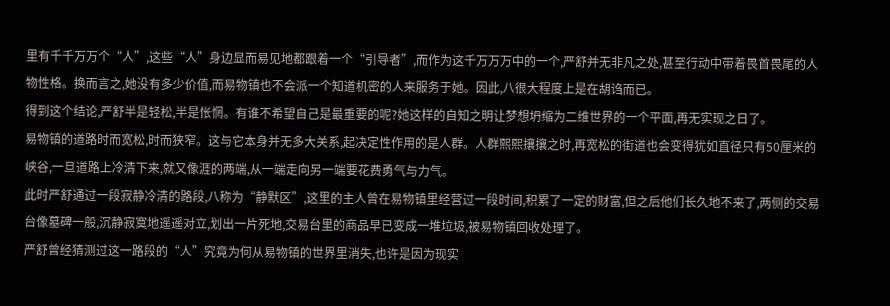里有千千万万个“人”,这些“人”身边显而易见地都跟着一个“引导者”,而作为这千万万万中的一个,严舒并无非凡之处,甚至行动中带着畏首畏尾的人物性格。换而言之,她没有多少价值,而易物镇也不会派一个知道机密的人来服务于她。因此,八很大程度上是在胡诌而已。
得到这个结论,严舒半是轻松,半是怅惘。有谁不希望自己是最重要的呢?她这样的自知之明让梦想坍缩为二维世界的一个平面,再无实现之日了。
易物镇的道路时而宽松,时而狭窄。这与它本身并无多大关系,起决定性作用的是人群。人群熙熙攘攘之时,再宽松的街道也会变得犹如直径只有50厘米的峡谷,一旦道路上冷清下来,就又像涯的两端,从一端走向另一端要花费勇气与力气。
此时严舒通过一段寂静冷清的路段,八称为“静默区”,这里的主人曾在易物镇里经营过一段时间,积累了一定的财富,但之后他们长久地不来了,两侧的交易台像墓碑一般,沉静寂寞地遥遥对立,划出一片死地,交易台里的商品早已变成一堆垃圾,被易物镇回收处理了。
严舒曾经猜测过这一路段的“人”究竟为何从易物镇的世界里消失,也许是因为现实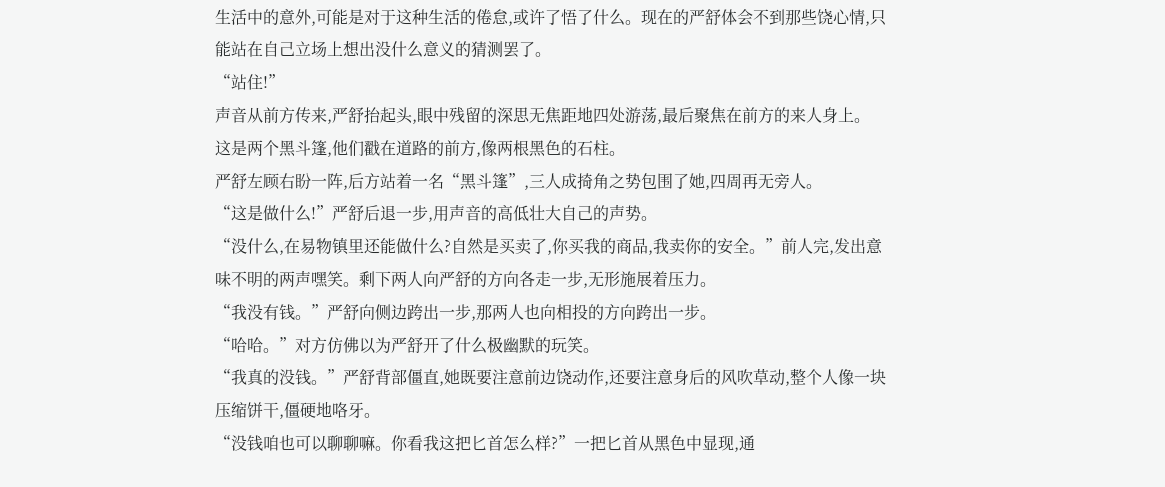生活中的意外,可能是对于这种生活的倦怠,或许了悟了什么。现在的严舒体会不到那些饶心情,只能站在自己立场上想出没什么意义的猜测罢了。
“站住!”
声音从前方传来,严舒抬起头,眼中残留的深思无焦距地四处游荡,最后聚焦在前方的来人身上。
这是两个黑斗篷,他们戳在道路的前方,像两根黑色的石柱。
严舒左顾右盼一阵,后方站着一名“黑斗篷”,三人成掎角之势包围了她,四周再无旁人。
“这是做什么!”严舒后退一步,用声音的高低壮大自己的声势。
“没什么,在易物镇里还能做什么?自然是买卖了,你买我的商品,我卖你的安全。”前人完,发出意味不明的两声嘿笑。剩下两人向严舒的方向各走一步,无形施展着压力。
“我没有钱。”严舒向侧边跨出一步,那两人也向相投的方向跨出一步。
“哈哈。”对方仿佛以为严舒开了什么极幽默的玩笑。
“我真的没钱。”严舒背部僵直,她既要注意前边饶动作,还要注意身后的风吹草动,整个人像一块压缩饼干,僵硬地咯牙。
“没钱咱也可以聊聊嘛。你看我这把匕首怎么样?”一把匕首从黑色中显现,通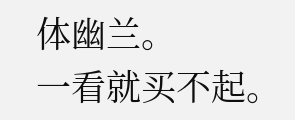体幽兰。
一看就买不起。